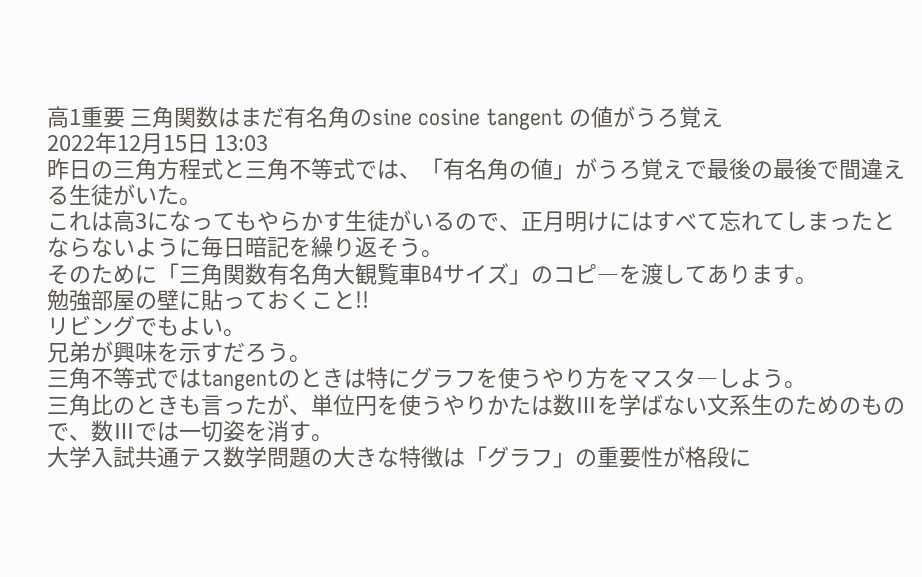高1重要 三角関数はまだ有名角のsine cosine tangent の値がうろ覚え
2022年12月15日 13:03
昨日の三角方程式と三角不等式では、「有名角の値」がうろ覚えで最後の最後で間違える生徒がいた。
これは高3になってもやらかす生徒がいるので、正月明けにはすべて忘れてしまったとならないように毎日暗記を繰り返そう。
そのために「三角関数有名角大観覧車B4サイズ」のコピ―を渡してあります。
勉強部屋の壁に貼っておくこと!!
リビングでもよい。
兄弟が興味を示すだろう。
三角不等式ではtangentのときは特にグラフを使うやり方をマスタ―しよう。
三角比のときも言ったが、単位円を使うやりかたは数Ⅲを学ばない文系生のためのもので、数Ⅲでは一切姿を消す。
大学入試共通テス数学問題の大きな特徴は「グラフ」の重要性が格段に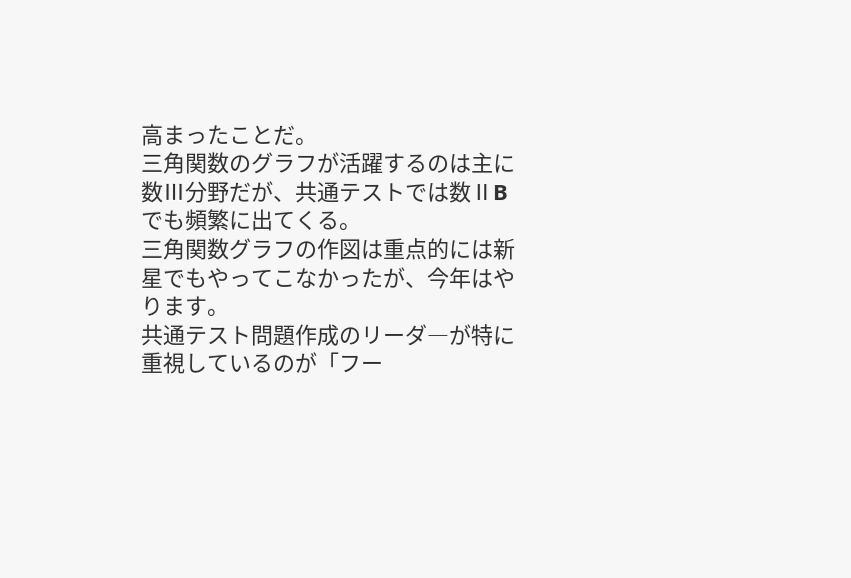高まったことだ。
三角関数のグラフが活躍するのは主に数Ⅲ分野だが、共通テストでは数ⅡBでも頻繁に出てくる。
三角関数グラフの作図は重点的には新星でもやってこなかったが、今年はやります。
共通テスト問題作成のリーダ―が特に重視しているのが「フー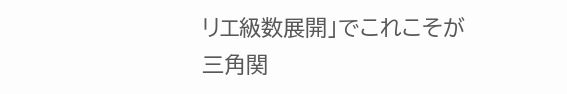リエ級数展開」でこれこそが三角関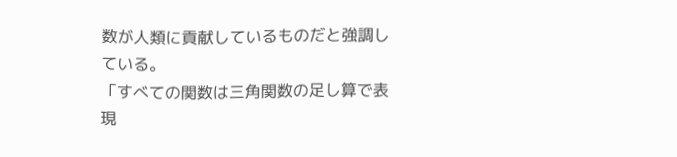数が人類に貢献しているものだと強調している。
「すべての関数は三角関数の足し算で表現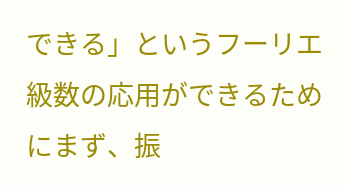できる」というフーリエ級数の応用ができるためにまず、振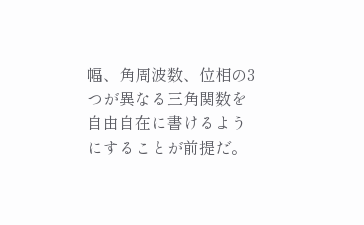幅、角周波数、位相の3つが異なる三角関数を自由自在に書けるようにすることが前提だ。